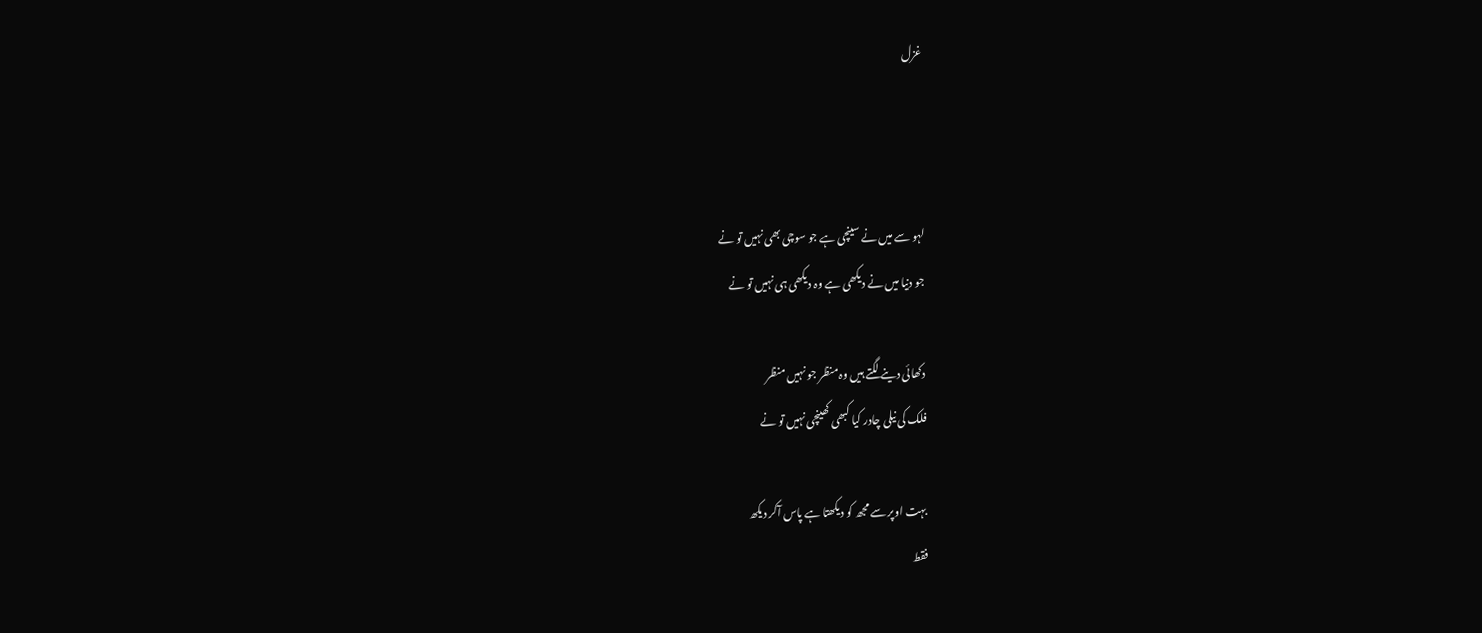غزل



لہو سے میں نے سینچی ہے جو سوچی بھی نہیں تو نے
جو دنیا میں نے دیکھی ہے وہ دیکھی ہی نہیں تو نے

دکھائی دینے لگتے ہیں وہ منظر جو نہیں منظر
فلک کی نیلی چادر کیا کبھی کھینچی نہیں تو نے

بہت اوپر سے مجھ کو دیکھتا ہے پاس آکر دیکھ
فقط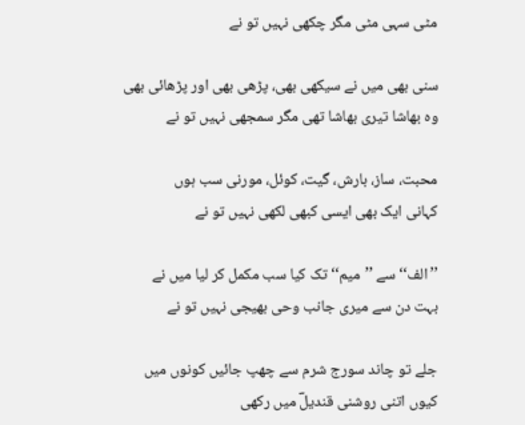مٹی سہی مٹی مگر چکھی نہیں تو نے

سنی بھی میں نے سیکھی بھی، پڑھی بھی اور پڑھائی بھی
وہ بھاشا تیری بھاشا تھی مگر سمجھی نہیں تو نے

محبت، ساز، بارش، گیت، کوئل، مورنی سب ہوں
کہانی ایک بھی ایسی کبھی لکھی نہیں تو نے

’’الف‘‘ سے ’’میم‘‘ تک کیا سب مکمل کر لیا میں نے
بہت دن سے میری جانب وحی بھیجی نہیں تو نے

جلے تو چاند سورج شرم سے چھپ جائیں کونوں میں
کیوں اتنی روشنی قندیلؔ میں رکھی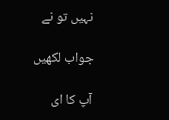نہیں تو نے

جواب لکھیں

آپ کا ای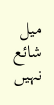میل شائع نہیں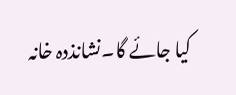کیا جائے گا۔نشانذدہ خانہ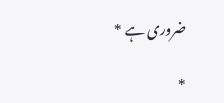ضروری ہے *

*